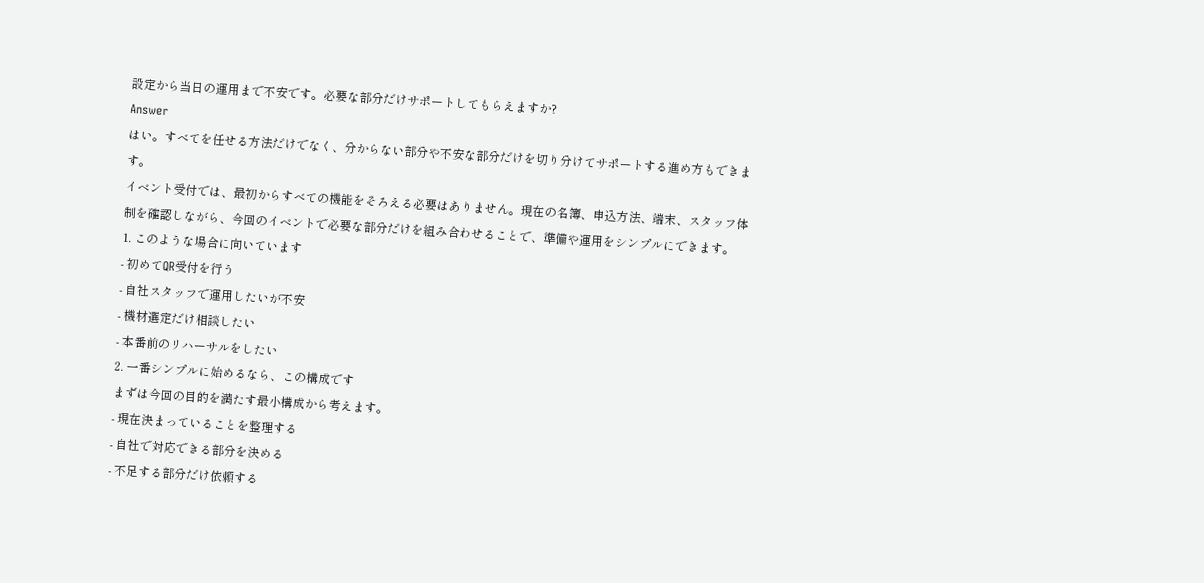設定から当日の運用まで不安です。必要な部分だけサポートしてもらえますか?
Answer
はい。すべてを任せる方法だけでなく、分からない部分や不安な部分だけを切り分けてサポートする進め方もできます。
イベント受付では、最初からすべての機能をそろえる必要はありません。現在の名簿、申込方法、端末、スタッフ体制を確認しながら、今回のイベントで必要な部分だけを組み合わせることで、準備や運用をシンプルにできます。
1. このような場合に向いています
- 初めてQR受付を行う
- 自社スタッフで運用したいが不安
- 機材選定だけ相談したい
- 本番前のリハーサルをしたい
2. 一番シンプルに始めるなら、この構成です
まずは今回の目的を満たす最小構成から考えます。
- 現在決まっていることを整理する
- 自社で対応できる部分を決める
- 不足する部分だけ依頼する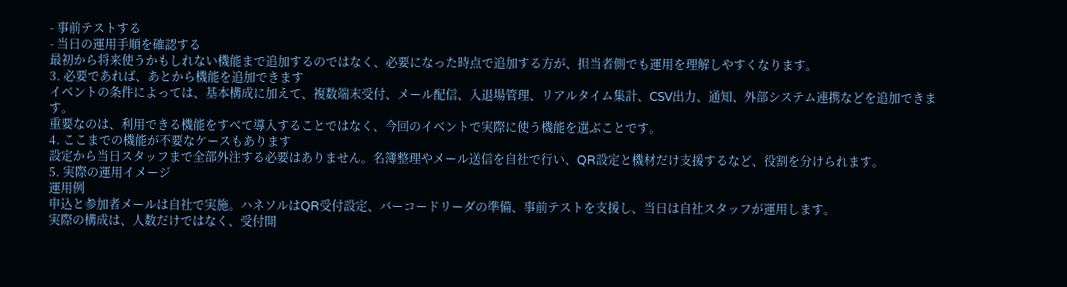- 事前テストする
- 当日の運用手順を確認する
最初から将来使うかもしれない機能まで追加するのではなく、必要になった時点で追加する方が、担当者側でも運用を理解しやすくなります。
3. 必要であれば、あとから機能を追加できます
イベントの条件によっては、基本構成に加えて、複数端末受付、メール配信、入退場管理、リアルタイム集計、CSV出力、通知、外部システム連携などを追加できます。
重要なのは、利用できる機能をすべて導入することではなく、今回のイベントで実際に使う機能を選ぶことです。
4. ここまでの機能が不要なケースもあります
設定から当日スタッフまで全部外注する必要はありません。名簿整理やメール送信を自社で行い、QR設定と機材だけ支援するなど、役割を分けられます。
5. 実際の運用イメージ
運用例
申込と参加者メールは自社で実施。ハネソルはQR受付設定、バーコードリーダの準備、事前テストを支援し、当日は自社スタッフが運用します。
実際の構成は、人数だけではなく、受付開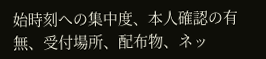始時刻への集中度、本人確認の有無、受付場所、配布物、ネッ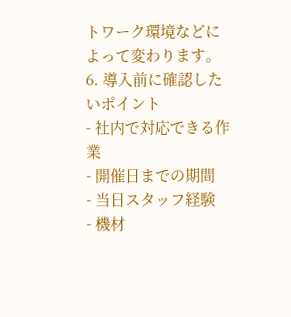トワーク環境などによって変わります。
6. 導入前に確認したいポイント
- 社内で対応できる作業
- 開催日までの期間
- 当日スタッフ経験
- 機材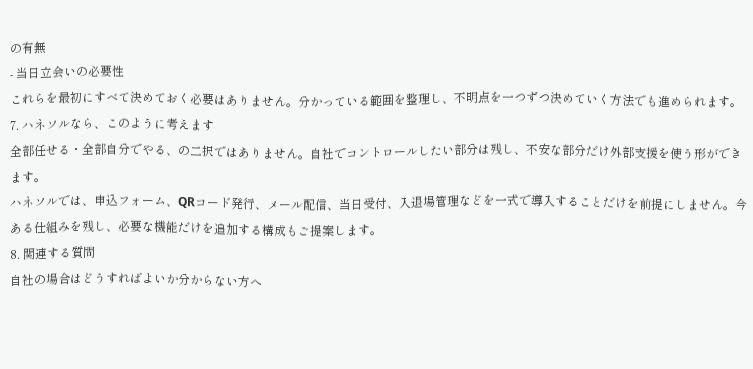の有無
- 当日立会いの必要性
これらを最初にすべて決めておく必要はありません。分かっている範囲を整理し、不明点を一つずつ決めていく方法でも進められます。
7. ハネソルなら、このように考えます
全部任せる・全部自分でやる、の二択ではありません。自社でコントロールしたい部分は残し、不安な部分だけ外部支援を使う形ができます。
ハネソルでは、申込フォーム、QRコード発行、メール配信、当日受付、入退場管理などを一式で導入することだけを前提にしません。今ある仕組みを残し、必要な機能だけを追加する構成もご提案します。
8. 関連する質問
自社の場合はどうすればよいか分からない方へ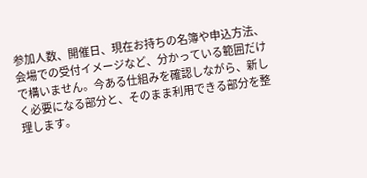参加人数、開催日、現在お持ちの名簿や申込方法、会場での受付イメージなど、分かっている範囲だけで構いません。今ある仕組みを確認しながら、新しく必要になる部分と、そのまま利用できる部分を整理します。